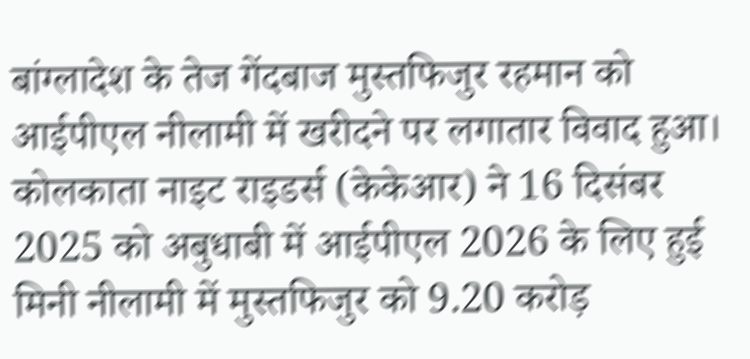बांग्लादेश के तेज गेंदबाज मुस्तफिजुर रहमान को आईपीएल नीलामी में खरीदने पर लगातार विवाद हुआ। कोलकाता नाइट राइडर्स (केकेआर) ने 16 दिसंबर 2025 को अबुधाबी में आईपीएल 2026 के लिए हुई मिनी नीलामी में मुस्तफिजुर को 9.20 करोड़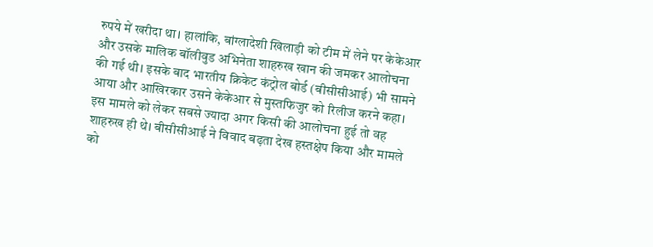रुपये में खरीदा था। हालांकि, बांग्लादेशी खिलाड़ी को टीम में लेने पर केकेआर और उसके मालिक बॉलीवुड अभिनेता शाहरुख खान की जमकर आलोचना की गई थी। इसके बाद भारतीय क्रिकेट कंट्रोल बोर्ड (बीसीसीआई) भी सामने आया और आखिरकार उसने केकेआर से मुस्तफिजुर को रिलीज करने कहा। इस मामले को लेकर सबसे ज्यादा अगर किसी की आलोचना हुई तो वह शाहरुख ही थे। बीसीसीआई ने विवाद बढ़ता देख हस्तक्षेप किया और मामले को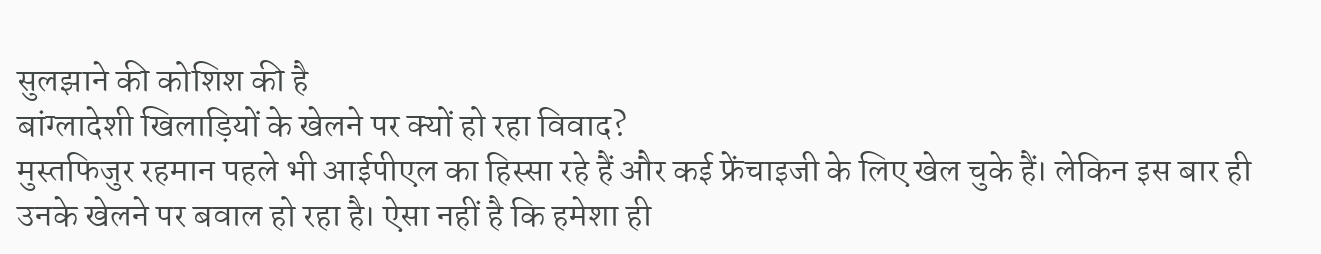सुलझाने की कोशिश की है
बांग्लादेशी खिलाड़ियों के खेलने पर क्यों हो रहा विवाद?
मुस्तफिजुर रहमान पहले भी आईपीएल का हिस्सा रहे हैं और कई फ्रेंचाइजी के लिए खेल चुके हैं। लेकिन इस बार ही उनके खेलने पर बवाल हो रहा है। ऐसा नहीं है कि हमेशा ही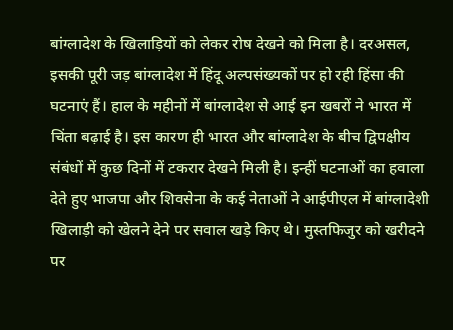बांग्लादेश के खिलाड़ियों को लेकर रोष देखने को मिला है। दरअसल, इसकी पूरी जड़ बांग्लादेश में हिंदू अल्पसंख्यकों पर हो रही हिंसा की घटनाएं हैं। हाल के महीनों में बांग्लादेश से आई इन खबरों ने भारत में चिंता बढ़ाई है। इस कारण ही भारत और बांग्लादेश के बीच द्विपक्षीय संबंधों में कुछ दिनों में टकरार देखने मिली है। इन्हीं घटनाओं का हवाला देते हुए भाजपा और शिवसेना के कई नेताओं ने आईपीएल में बांग्लादेशी खिलाड़ी को खेलने देने पर सवाल खड़े किए थे। मुस्तफिजुर को खरीदने पर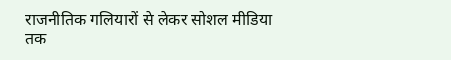राजनीतिक गलियारों से लेकर सोशल मीडिया तक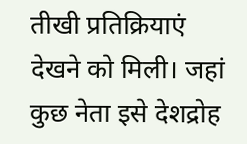तीखी प्रतिक्रियाएं देखने को मिली। जहां कुछ नेता इसे देशद्रोह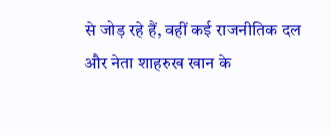से जोड़ रहे हैं, वहीं कई राजनीतिक दल और नेता शाहरुख खान के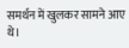समर्थन में खुलकर सामने आए थे।